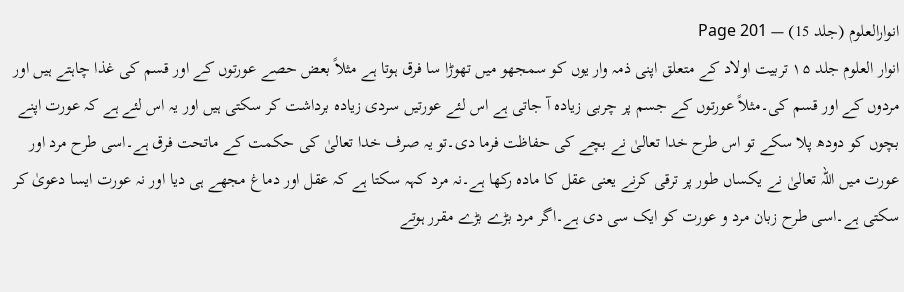انوارالعلوم (جلد 15) — Page 201
انوار العلوم جلد ۱۵ تربیت اولاد کے متعلق اپنی ذمہ وار یوں کو سمجھو میں تھوڑا سا فرق ہوتا ہے مثلاً بعض حصے عورتوں کے اور قسم کی غذا چاہتے ہیں اور مردوں کے اور قسم کی۔مثلاً عورتوں کے جسم پر چربی زیادہ آ جاتی ہے اس لئے عورتیں سردی زیادہ برداشت کر سکتی ہیں اور یہ اس لئے ہے کہ عورت اپنے بچوں کو دودھ پلا سکے تو اس طرح خدا تعالیٰ نے بچے کی حفاظت فرما دی۔تو یہ صرف خدا تعالیٰ کی حکمت کے ماتحت فرق ہے۔اسی طرح مرد اور عورت میں اللہ تعالیٰ نے یکساں طور پر ترقی کرنے یعنی عقل کا مادہ رکھا ہے۔نہ مرد کہہ سکتا ہے کہ عقل اور دماغ مجھے ہی دیا اور نہ عورت ایسا دعویٰ کر سکتی ہے۔اسی طرح زبان مرد و عورت کو ایک سی دی ہے۔اگر مرد بڑے بڑے مقرر ہوتے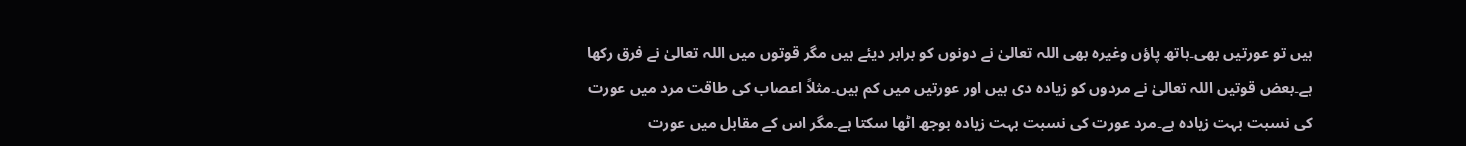ہیں تو عورتیں بھی۔ہاتھ پاؤں وغیرہ بھی اللہ تعالیٰ نے دونوں کو برابر دیئے ہیں مگر قوتوں میں اللہ تعالیٰ نے فرق رکھا ہے۔بعض قوتیں اللہ تعالیٰ نے مردوں کو زیادہ دی ہیں اور عورتیں میں کم ہیں۔مثلاً اعصاب کی طاقت مرد میں عورت کی نسبت بہت زیادہ ہے۔مرد عورت کی نسبت بہت زیادہ بوجھ اٹھا سکتا ہے۔مگر اس کے مقابل میں عورت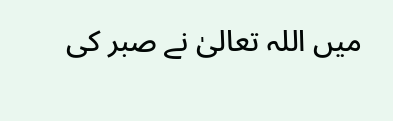میں اللہ تعالیٰ نے صبر کی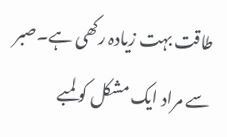طاقت بہت زیادہ رکھی ہے۔صبر سے مراد ایک مشکل کو لمبے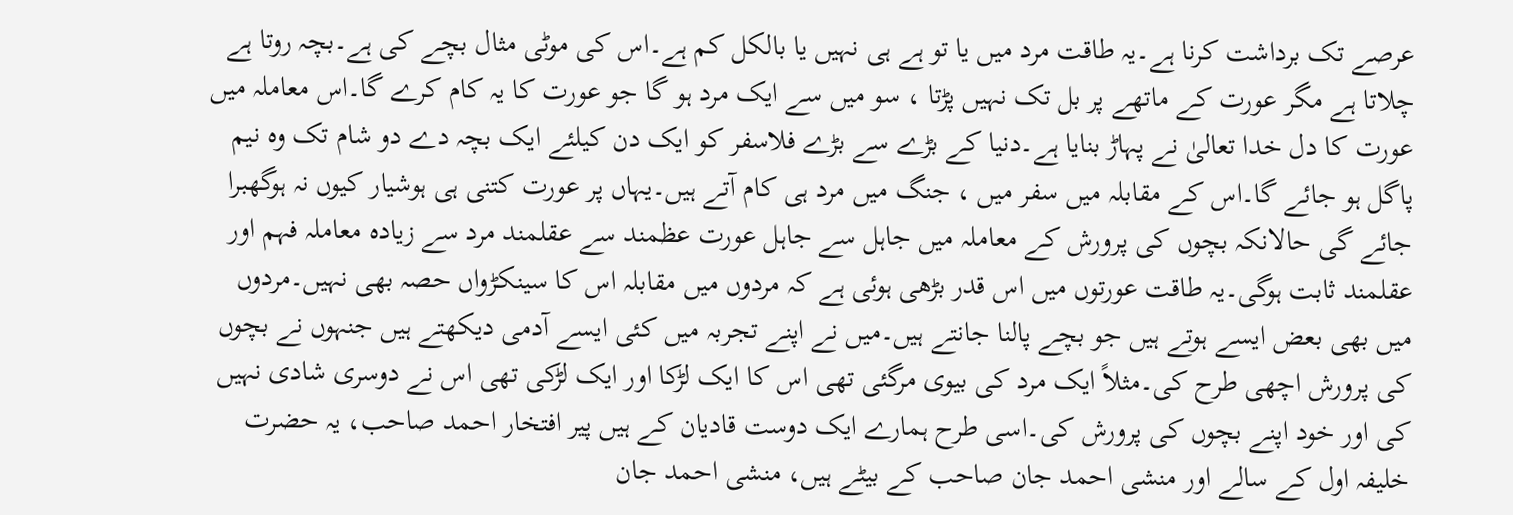عرصے تک برداشت کرنا ہے۔یہ طاقت مرد میں یا تو ہے ہی نہیں یا بالکل کم ہے۔اس کی موٹی مثال بچے کی ہے۔بچہ روتا ہے چلاتا ہے مگر عورت کے ماتھے پر بل تک نہیں پڑتا ، سو میں سے ایک مرد ہو گا جو عورت کا یہ کام کرے گا۔اس معاملہ میں عورت کا دل خدا تعالیٰ نے پہاڑ بنایا ہے۔دنیا کے بڑے سے بڑے فلاسفر کو ایک دن کیلئے ایک بچہ دے دو شام تک وہ نیم پاگل ہو جائے گا۔اس کے مقابلہ میں سفر میں ، جنگ میں مرد ہی کام آتے ہیں۔یہاں پر عورت کتنی ہی ہوشیار کیوں نہ ہوگھبرا جائے گی حالانکہ بچوں کی پرورش کے معاملہ میں جاہل سے جاہل عورت عظمند سے عقلمند مرد سے زیادہ معاملہ فہم اور عقلمند ثابت ہوگی۔یہ طاقت عورتوں میں اس قدر بڑھی ہوئی ہے کہ مردوں میں مقابلہ اس کا سینکڑواں حصہ بھی نہیں۔مردوں میں بھی بعض ایسے ہوتے ہیں جو بچے پالنا جانتے ہیں۔میں نے اپنے تجربہ میں کئی ایسے آدمی دیکھتے ہیں جنہوں نے بچوں کی پرورش اچھی طرح کی۔مثلاً ایک مرد کی بیوی مرگئی تھی اس کا ایک لڑکا اور ایک لڑکی تھی اس نے دوسری شادی نہیں کی اور خود اپنے بچوں کی پرورش کی۔اسی طرح ہمارے ایک دوست قادیان کے ہیں پیر افتخار احمد صاحب، یہ حضرت خلیفہ اول کے سالے اور منشی احمد جان صاحب کے بیٹے ہیں، منشی احمد جان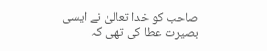صاحب کو خدا تعالیٰ نے ایسی بصیرت عطا کی تھی کہ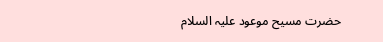حضرت مسیح موعود علیہ السلام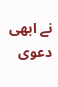نے ابھی دعوی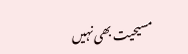مسیحیت بھی نہیں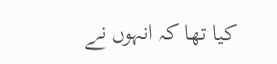کیا تھا کہ انہوں نے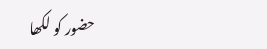حضور کو لکھا